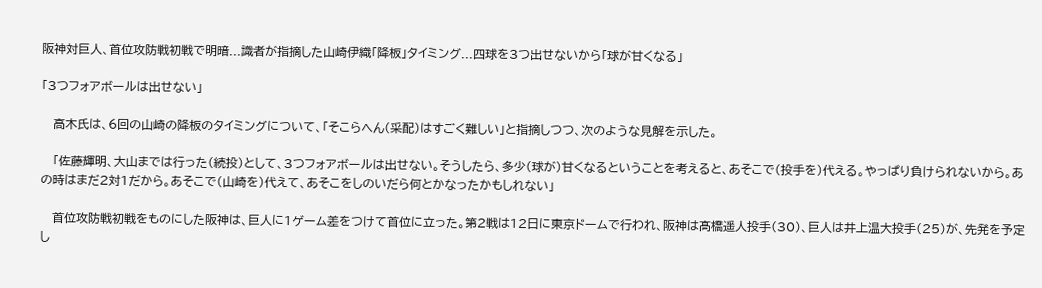阪神対巨人、首位攻防戦初戦で明暗...識者が指摘した山崎伊織「降板」タイミング...四球を3つ出せないから「球が甘くなる」

「3つフォアボールは出せない」

   高木氏は、6回の山崎の降板のタイミングについて、「そこらへん(采配)はすごく難しい」と指摘しつつ、次のような見解を示した。

   「佐藤輝明、大山までは行った(続投)として、3つフォアボールは出せない。そうしたら、多少(球が)甘くなるということを考えると、あそこで(投手を)代える。やっぱり負けられないから。あの時はまだ2対1だから。あそこで(山崎を)代えて、あそこをしのいだら何とかなったかもしれない」

   首位攻防戦初戦をものにした阪神は、巨人に1ゲーム差をつけて首位に立った。第2戦は12日に東京ドームで行われ、阪神は髙橋遥人投手(30)、巨人は井上温大投手(25)が、先発を予定し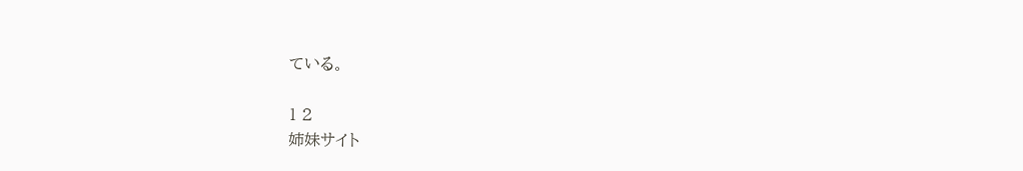ている。

1 2
姉妹サイト